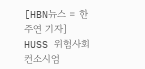[HBN뉴스 = 한주연 기자] HUSS 위험사회 컨소시엄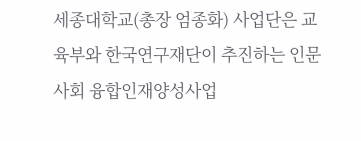세종대학교(총장 엄종화) 사업단은 교육부와 한국연구재단이 추진하는 인문사회 융합인재양성사업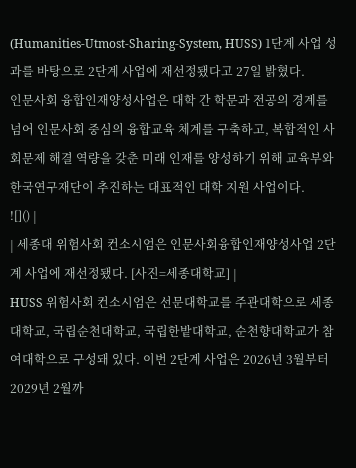(Humanities-Utmost-Sharing-System, HUSS) 1단계 사업 성과를 바탕으로 2단계 사업에 재선정됐다고 27일 밝혔다.
인문사회 융합인재양성사업은 대학 간 학문과 전공의 경계를 넘어 인문사회 중심의 융합교육 체계를 구축하고, 복합적인 사회문제 해결 역량을 갖춘 미래 인재를 양성하기 위해 교육부와 한국연구재단이 추진하는 대표적인 대학 지원 사업이다.
![]() |
| 세종대 위험사회 컨소시엄은 인문사회융합인재양성사업 2단계 사업에 재선정됐다. [사진=세종대학교] |
HUSS 위험사회 컨소시엄은 선문대학교를 주관대학으로 세종대학교, 국립순천대학교, 국립한밭대학교, 순천향대학교가 참여대학으로 구성돼 있다. 이번 2단계 사업은 2026년 3월부터 2029년 2월까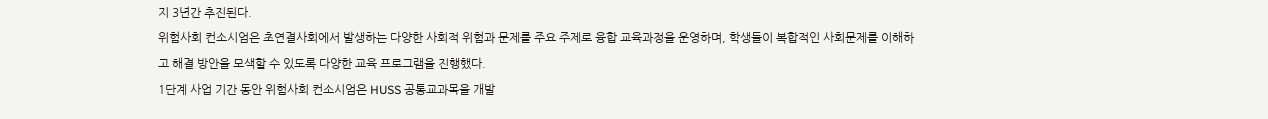지 3년간 추진된다.
위험사회 컨소시엄은 초연결사회에서 발생하는 다양한 사회적 위험과 문제를 주요 주제로 융합 교육과정을 운영하며, 학생들이 복합적인 사회문제를 이해하고 해결 방안을 모색할 수 있도록 다양한 교육 프로그램을 진행했다.
1단계 사업 기간 동안 위험사회 컨소시엄은 HUSS 공통교과목을 개발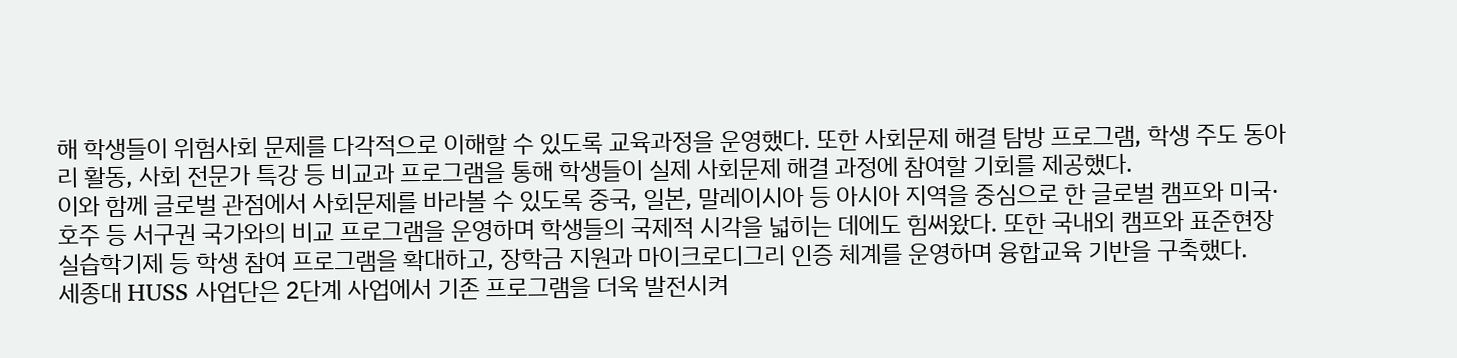해 학생들이 위험사회 문제를 다각적으로 이해할 수 있도록 교육과정을 운영했다. 또한 사회문제 해결 탐방 프로그램, 학생 주도 동아리 활동, 사회 전문가 특강 등 비교과 프로그램을 통해 학생들이 실제 사회문제 해결 과정에 참여할 기회를 제공했다.
이와 함께 글로벌 관점에서 사회문제를 바라볼 수 있도록 중국, 일본, 말레이시아 등 아시아 지역을 중심으로 한 글로벌 캠프와 미국·호주 등 서구권 국가와의 비교 프로그램을 운영하며 학생들의 국제적 시각을 넓히는 데에도 힘써왔다. 또한 국내외 캠프와 표준현장실습학기제 등 학생 참여 프로그램을 확대하고, 장학금 지원과 마이크로디그리 인증 체계를 운영하며 융합교육 기반을 구축했다.
세종대 HUSS 사업단은 2단계 사업에서 기존 프로그램을 더욱 발전시켜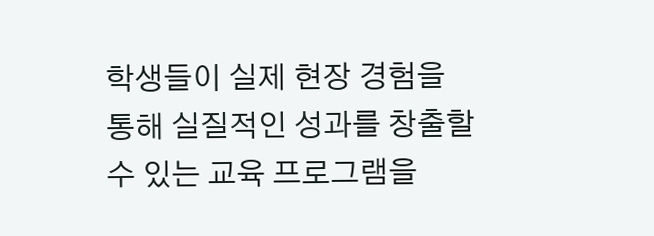학생들이 실제 현장 경험을 통해 실질적인 성과를 창출할 수 있는 교육 프로그램을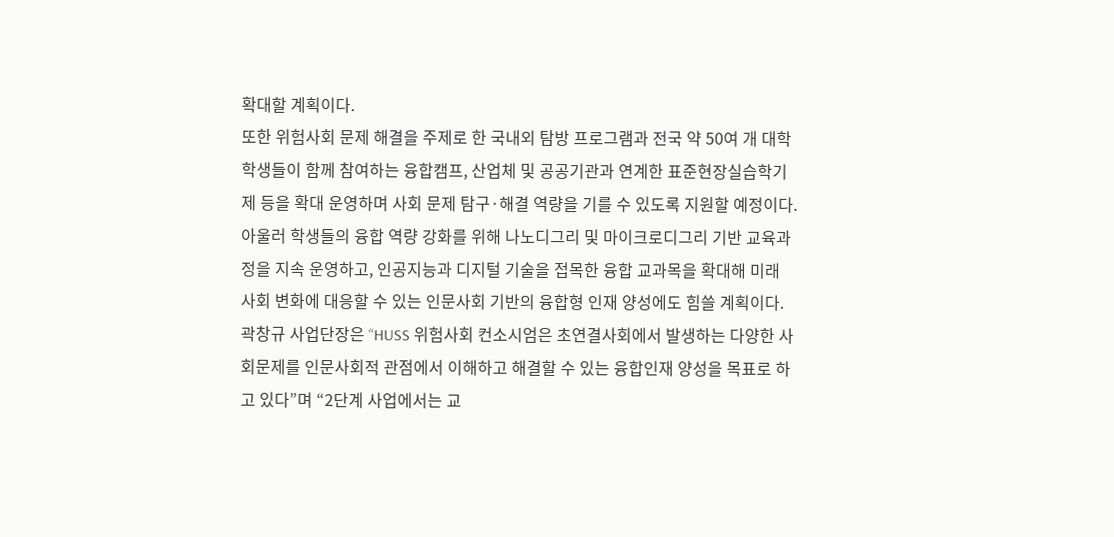확대할 계획이다.
또한 위험사회 문제 해결을 주제로 한 국내외 탐방 프로그램과 전국 약 50여 개 대학 학생들이 함께 참여하는 융합캠프, 산업체 및 공공기관과 연계한 표준현장실습학기제 등을 확대 운영하며 사회 문제 탐구·해결 역량을 기를 수 있도록 지원할 예정이다.
아울러 학생들의 융합 역량 강화를 위해 나노디그리 및 마이크로디그리 기반 교육과정을 지속 운영하고, 인공지능과 디지털 기술을 접목한 융합 교과목을 확대해 미래 사회 변화에 대응할 수 있는 인문사회 기반의 융합형 인재 양성에도 힘쓸 계획이다.
곽창규 사업단장은 “HUSS 위험사회 컨소시엄은 초연결사회에서 발생하는 다양한 사회문제를 인문사회적 관점에서 이해하고 해결할 수 있는 융합인재 양성을 목표로 하고 있다”며 “2단계 사업에서는 교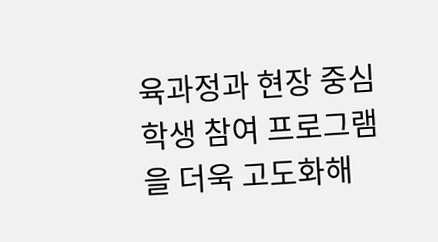육과정과 현장 중심 학생 참여 프로그램을 더욱 고도화해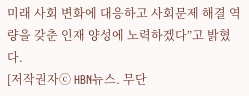미래 사회 변화에 대응하고 사회문제 해결 역량을 갖춘 인재 양성에 노력하겠다”고 밝혔다.
[저작권자ⓒ HBN뉴스. 무단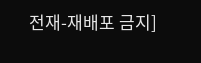전재-재배포 금지]